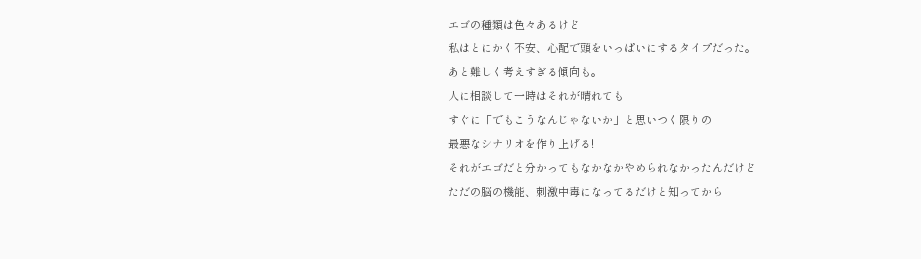エゴの種類は色々あるけど
私はとにかく不安、心配で頭をいっぱいにするタイプだった。
あと難しく考えすぎる傾向も。
人に相談して一時はそれが晴れても
すぐに「でもこうなんじゃないか」と思いつく限りの
最悪なシナリオを作り上げる!
それがエゴだと分かってもなかなかやめられなかったんだけど
ただの脳の機能、刺激中毒になってるだけと知ってから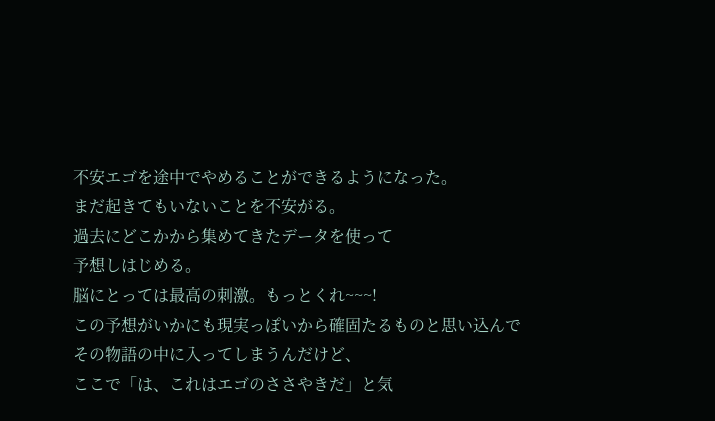不安エゴを途中でやめることができるようになった。
まだ起きてもいないことを不安がる。
過去にどこかから集めてきたデータを使って
予想しはじめる。
脳にとっては最高の刺激。もっとくれ~~~!
この予想がいかにも現実っぽいから確固たるものと思い込んで
その物語の中に入ってしまうんだけど、
ここで「は、これはエゴのささやきだ」と気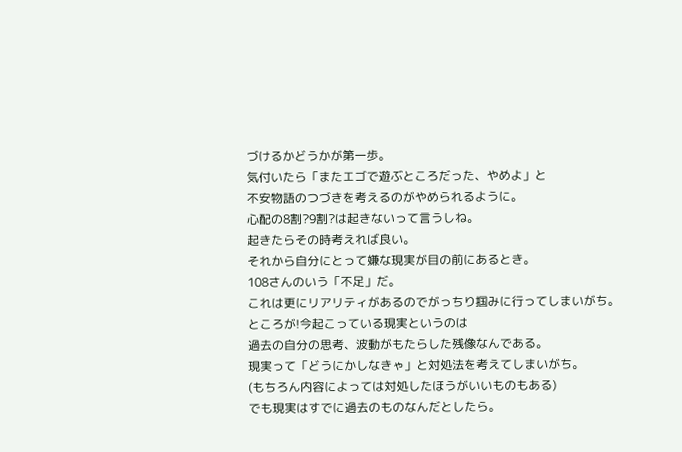づけるかどうかが第一歩。
気付いたら「またエゴで遊ぶところだった、やめよ」と
不安物語のつづきを考えるのがやめられるように。
心配の8割?9割?は起きないって言うしね。
起きたらその時考えれば良い。
それから自分にとって嫌な現実が目の前にあるとき。
108さんのいう「不足」だ。
これは更にリアリティがあるのでがっちり掴みに行ってしまいがち。
ところが!今起こっている現実というのは
過去の自分の思考、波動がもたらした残像なんである。
現実って「どうにかしなきゃ」と対処法を考えてしまいがち。
(もちろん内容によっては対処したほうがいいものもある)
でも現実はすでに過去のものなんだとしたら。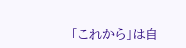「これから」は自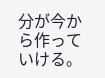分が今から作っていける。